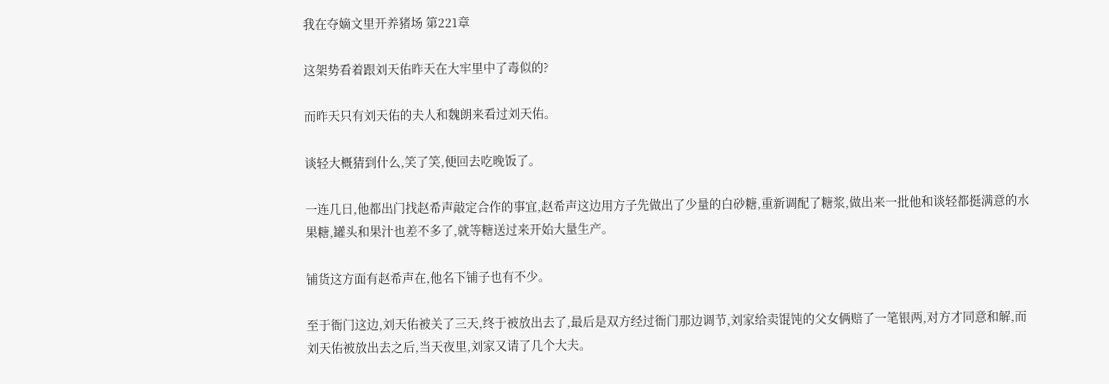我在夺嫡文里开养猪场 第221章

这架势看着跟刘天佑昨天在大牢里中了毒似的?

而昨天只有刘天佑的夫人和魏朗来看过刘天佑。

谈轻大概猜到什么,笑了笑,便回去吃晚饭了。

一连几日,他都出门找赵希声敲定合作的事宜,赵希声这边用方子先做出了少量的白砂糖,重新调配了糖浆,做出来一批他和谈轻都挺满意的水果糖,罐头和果汁也差不多了,就等糖送过来开始大量生产。

铺货这方面有赵希声在,他名下铺子也有不少。

至于衙门这边,刘天佑被关了三天,终于被放出去了,最后是双方经过衙门那边调节,刘家给卖馄饨的父女俩赔了一笔银两,对方才同意和解,而刘天佑被放出去之后,当天夜里,刘家又请了几个大夫。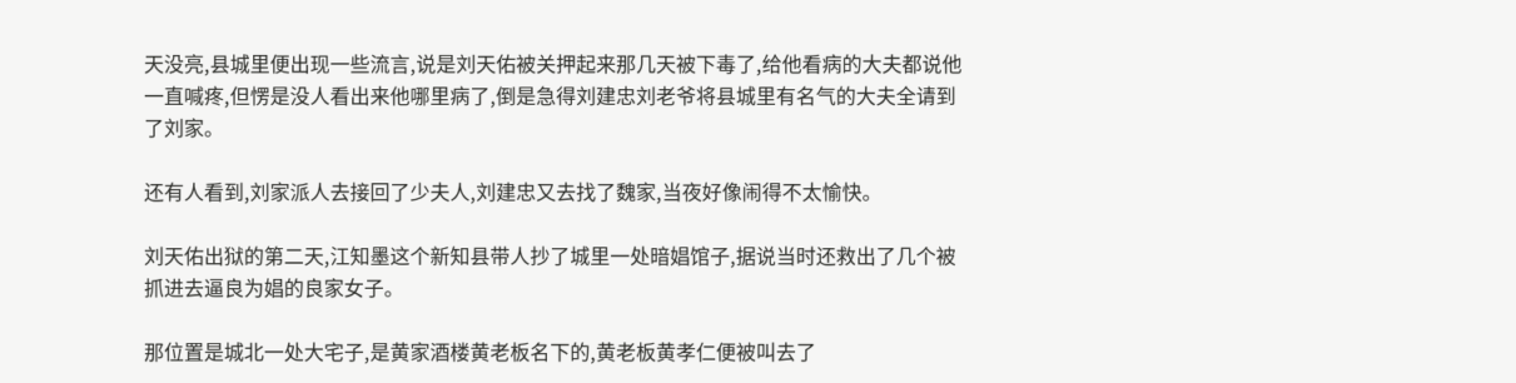天没亮,县城里便出现一些流言,说是刘天佑被关押起来那几天被下毒了,给他看病的大夫都说他一直喊疼,但愣是没人看出来他哪里病了,倒是急得刘建忠刘老爷将县城里有名气的大夫全请到了刘家。

还有人看到,刘家派人去接回了少夫人,刘建忠又去找了魏家,当夜好像闹得不太愉快。

刘天佑出狱的第二天,江知墨这个新知县带人抄了城里一处暗娼馆子,据说当时还救出了几个被抓进去逼良为娼的良家女子。

那位置是城北一处大宅子,是黄家酒楼黄老板名下的,黄老板黄孝仁便被叫去了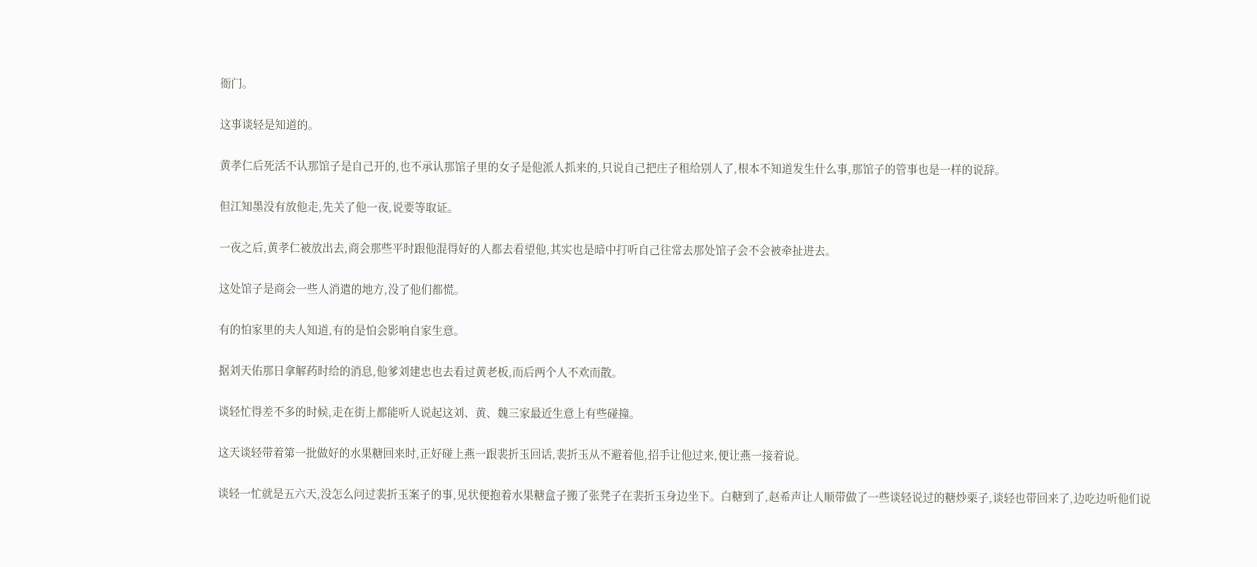衙门。

这事谈轻是知道的。

黄孝仁后死活不认那馆子是自己开的,也不承认那馆子里的女子是他派人抓来的,只说自己把庄子租给别人了,根本不知道发生什么事,那馆子的管事也是一样的说辞。

但江知墨没有放他走,先关了他一夜,说要等取证。

一夜之后,黄孝仁被放出去,商会那些平时跟他混得好的人都去看望他,其实也是暗中打听自己往常去那处馆子会不会被牵扯进去。

这处馆子是商会一些人消遣的地方,没了他们都慌。

有的怕家里的夫人知道,有的是怕会影响自家生意。

据刘天佑那日拿解药时给的消息,他爹刘建忠也去看过黄老板,而后两个人不欢而散。

谈轻忙得差不多的时候,走在街上都能听人说起这刘、黄、魏三家最近生意上有些碰撞。

这天谈轻带着第一批做好的水果糖回来时,正好碰上燕一跟裴折玉回话,裴折玉从不避着他,招手让他过来,便让燕一接着说。

谈轻一忙就是五六天,没怎么问过裴折玉案子的事,见状便抱着水果糖盒子搬了张凳子在裴折玉身边坐下。白糖到了,赵希声让人顺带做了一些谈轻说过的糖炒栗子,谈轻也带回来了,边吃边听他们说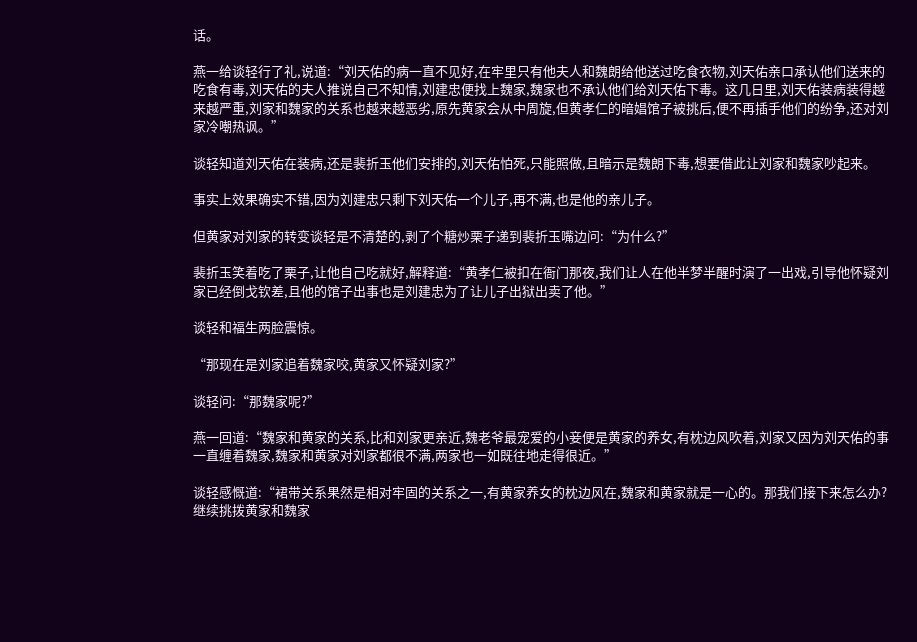话。

燕一给谈轻行了礼,说道:“刘天佑的病一直不见好,在牢里只有他夫人和魏朗给他送过吃食衣物,刘天佑亲口承认他们送来的吃食有毒,刘天佑的夫人推说自己不知情,刘建忠便找上魏家,魏家也不承认他们给刘天佑下毒。这几日里,刘天佑装病装得越来越严重,刘家和魏家的关系也越来越恶劣,原先黄家会从中周旋,但黄孝仁的暗娼馆子被挑后,便不再插手他们的纷争,还对刘家冷嘲热讽。”

谈轻知道刘天佑在装病,还是裴折玉他们安排的,刘天佑怕死,只能照做,且暗示是魏朗下毒,想要借此让刘家和魏家吵起来。

事实上效果确实不错,因为刘建忠只剩下刘天佑一个儿子,再不满,也是他的亲儿子。

但黄家对刘家的转变谈轻是不清楚的,剥了个糖炒栗子递到裴折玉嘴边问:“为什么?”

裴折玉笑着吃了栗子,让他自己吃就好,解释道:“黄孝仁被扣在衙门那夜,我们让人在他半梦半醒时演了一出戏,引导他怀疑刘家已经倒戈钦差,且他的馆子出事也是刘建忠为了让儿子出狱出卖了他。”

谈轻和福生两脸震惊。

“那现在是刘家追着魏家咬,黄家又怀疑刘家?”

谈轻问:“那魏家呢?”

燕一回道:“魏家和黄家的关系,比和刘家更亲近,魏老爷最宠爱的小妾便是黄家的养女,有枕边风吹着,刘家又因为刘天佑的事一直缠着魏家,魏家和黄家对刘家都很不满,两家也一如既往地走得很近。”

谈轻感慨道:“裙带关系果然是相对牢固的关系之一,有黄家养女的枕边风在,魏家和黄家就是一心的。那我们接下来怎么办?继续挑拨黄家和魏家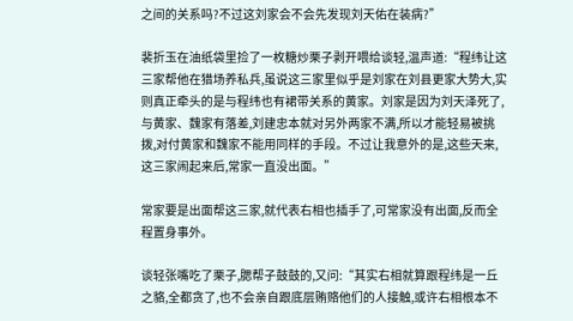之间的关系吗?不过这刘家会不会先发现刘天佑在装病?”

裴折玉在油纸袋里捡了一枚糖炒栗子剥开喂给谈轻,温声道:“程纬让这三家帮他在猎场养私兵,虽说这三家里似乎是刘家在刘县更家大势大,实则真正牵头的是与程纬也有裙带关系的黄家。刘家是因为刘天泽死了,与黄家、魏家有落差,刘建忠本就对另外两家不满,所以才能轻易被挑拨,对付黄家和魏家不能用同样的手段。不过让我意外的是,这些天来,这三家闹起来后,常家一直没出面。”

常家要是出面帮这三家,就代表右相也插手了,可常家没有出面,反而全程置身事外。

谈轻张嘴吃了栗子,腮帮子鼓鼓的,又问:“其实右相就算跟程纬是一丘之貉,全都贪了,也不会亲自跟底层贿赂他们的人接触,或许右相根本不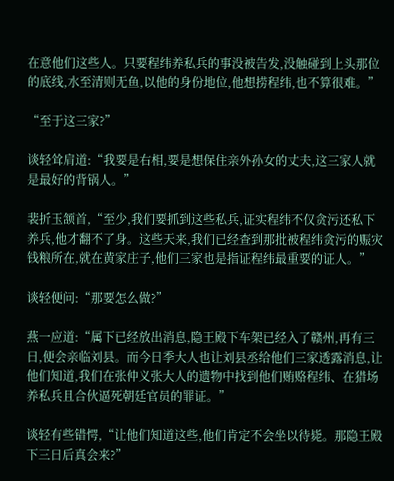在意他们这些人。只要程纬养私兵的事没被告发,没触碰到上头那位的底线,水至清则无鱼,以他的身份地位,他想捞程纬,也不算很难。”

“至于这三家?”

谈轻耸肩道:“我要是右相,要是想保住亲外孙女的丈夫,这三家人就是最好的背锅人。”

裴折玉颔首,“至少,我们要抓到这些私兵,证实程纬不仅贪污还私下养兵,他才翻不了身。这些天来,我们已经查到那批被程纬贪污的赈灾钱粮所在,就在黄家庄子,他们三家也是指证程纬最重要的证人。”

谈轻便问:“那要怎么做?”

燕一应道:“属下已经放出消息,隐王殿下车架已经入了赣州,再有三日,便会亲临刘县。而今日季大人也让刘县丞给他们三家透露消息,让他们知道,我们在张仲义张大人的遗物中找到他们贿赂程纬、在猎场养私兵且合伙逼死朝廷官员的罪证。”

谈轻有些错愕,“让他们知道这些,他们肯定不会坐以待毙。那隐王殿下三日后真会来?”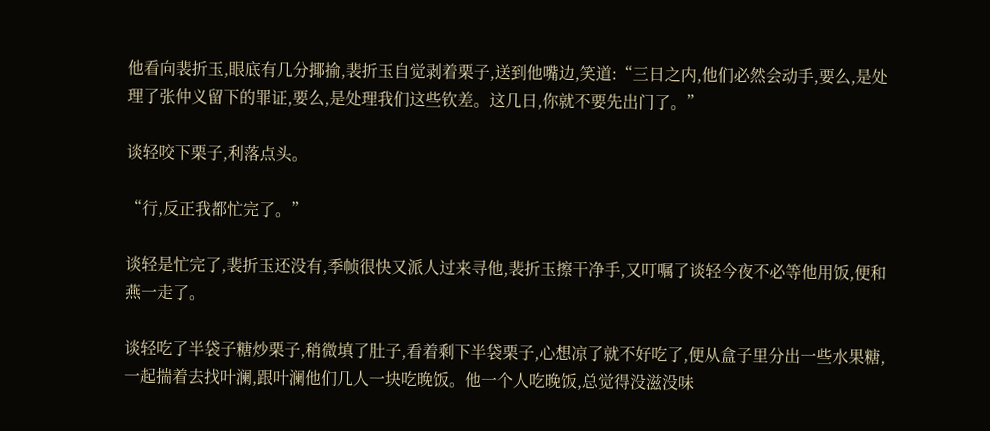他看向裴折玉,眼底有几分揶揄,裴折玉自觉剥着栗子,送到他嘴边,笑道:“三日之内,他们必然会动手,要么,是处理了张仲义留下的罪证,要么,是处理我们这些钦差。这几日,你就不要先出门了。”

谈轻咬下栗子,利落点头。

“行,反正我都忙完了。”

谈轻是忙完了,裴折玉还没有,季帧很快又派人过来寻他,裴折玉擦干净手,又叮嘱了谈轻今夜不必等他用饭,便和燕一走了。

谈轻吃了半袋子糖炒栗子,稍微填了肚子,看着剩下半袋栗子,心想凉了就不好吃了,便从盒子里分出一些水果糖,一起揣着去找叶澜,跟叶澜他们几人一块吃晚饭。他一个人吃晚饭,总觉得没滋没味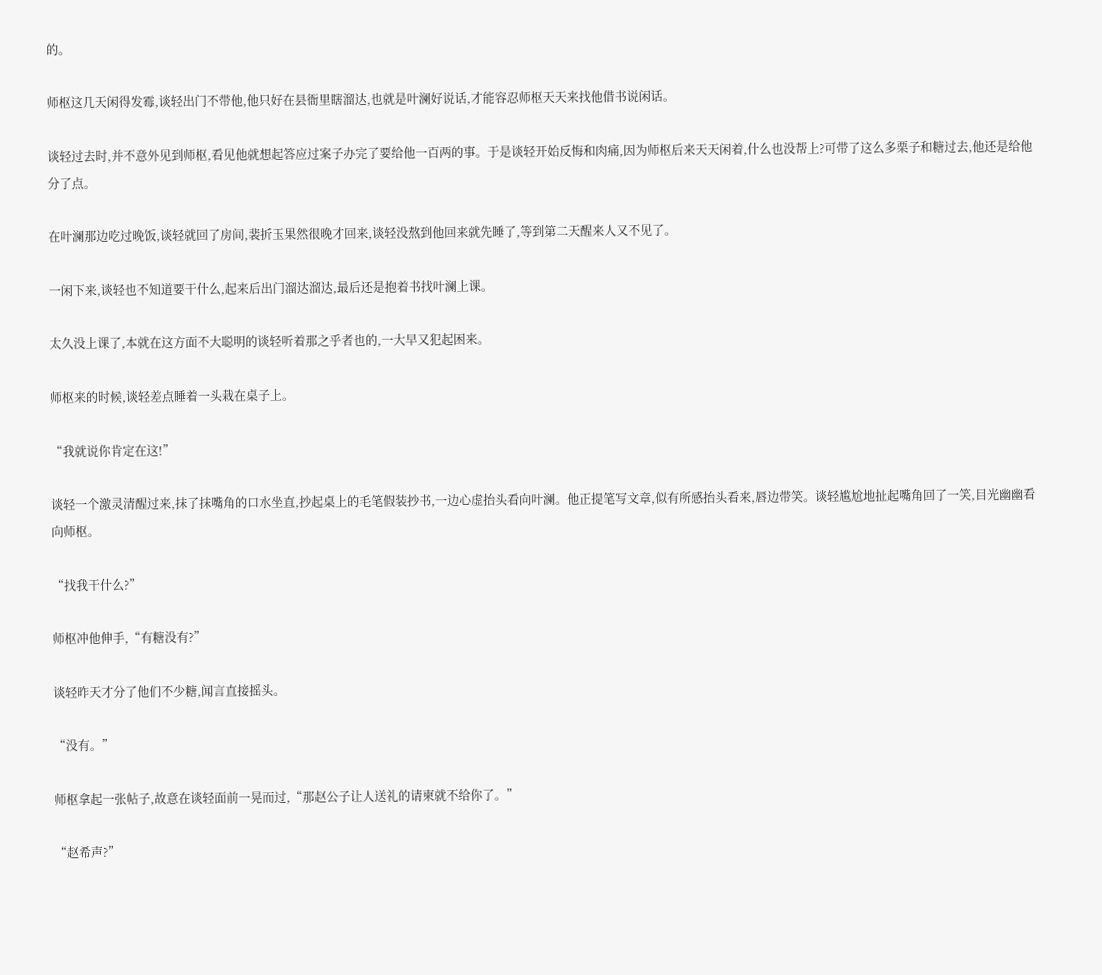的。

师枢这几天闲得发霉,谈轻出门不带他,他只好在县衙里瞎溜达,也就是叶澜好说话,才能容忍师枢天天来找他借书说闲话。

谈轻过去时,并不意外见到师枢,看见他就想起答应过案子办完了要给他一百两的事。于是谈轻开始反悔和肉痛,因为师枢后来天天闲着,什么也没帮上?可带了这么多栗子和糖过去,他还是给他分了点。

在叶澜那边吃过晚饭,谈轻就回了房间,裴折玉果然很晚才回来,谈轻没熬到他回来就先睡了,等到第二天醒来人又不见了。

一闲下来,谈轻也不知道要干什么,起来后出门溜达溜达,最后还是抱着书找叶澜上课。

太久没上课了,本就在这方面不大聪明的谈轻听着那之乎者也的,一大早又犯起困来。

师枢来的时候,谈轻差点睡着一头栽在桌子上。

“我就说你肯定在这!”

谈轻一个激灵清醒过来,抹了抹嘴角的口水坐直,抄起桌上的毛笔假装抄书,一边心虚抬头看向叶澜。他正提笔写文章,似有所感抬头看来,唇边带笑。谈轻尴尬地扯起嘴角回了一笑,目光幽幽看向师枢。

“找我干什么?”

师枢冲他伸手,“有糖没有?”

谈轻昨天才分了他们不少糖,闻言直接摇头。

“没有。”

师枢拿起一张帖子,故意在谈轻面前一晃而过,“那赵公子让人送礼的请柬就不给你了。”

“赵希声?”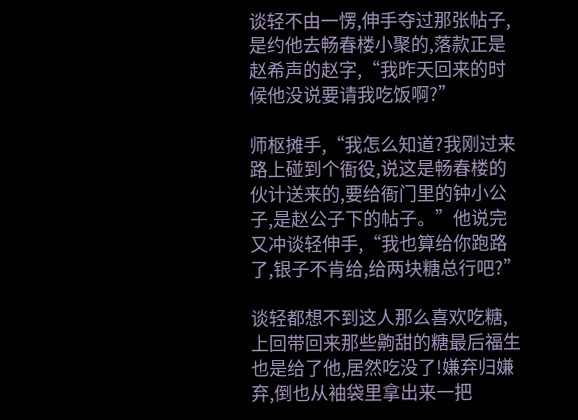谈轻不由一愣,伸手夺过那张帖子,是约他去畅春楼小聚的,落款正是赵希声的赵字,“我昨天回来的时候他没说要请我吃饭啊?”

师枢摊手,“我怎么知道?我刚过来路上碰到个衙役,说这是畅春楼的伙计送来的,要给衙门里的钟小公子,是赵公子下的帖子。”他说完又冲谈轻伸手,“我也算给你跑路了,银子不肯给,给两块糖总行吧?”

谈轻都想不到这人那么喜欢吃糖,上回带回来那些齁甜的糖最后福生也是给了他,居然吃没了!嫌弃归嫌弃,倒也从袖袋里拿出来一把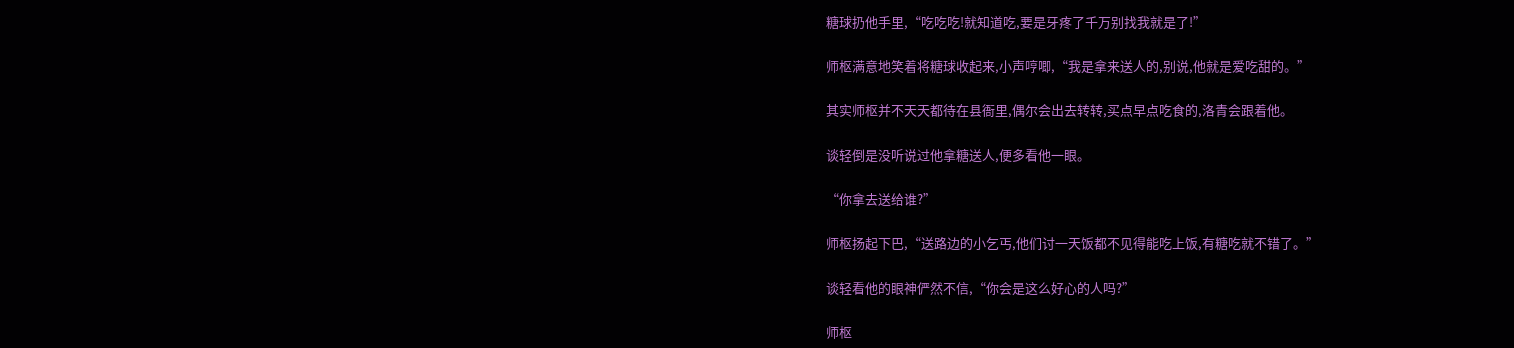糖球扔他手里,“吃吃吃!就知道吃,要是牙疼了千万别找我就是了!”

师枢满意地笑着将糖球收起来,小声哼唧,“我是拿来送人的,别说,他就是爱吃甜的。”

其实师枢并不天天都待在县衙里,偶尔会出去转转,买点早点吃食的,洛青会跟着他。

谈轻倒是没听说过他拿糖送人,便多看他一眼。

“你拿去送给谁?”

师枢扬起下巴,“送路边的小乞丐,他们讨一天饭都不见得能吃上饭,有糖吃就不错了。”

谈轻看他的眼神俨然不信,“你会是这么好心的人吗?”

师枢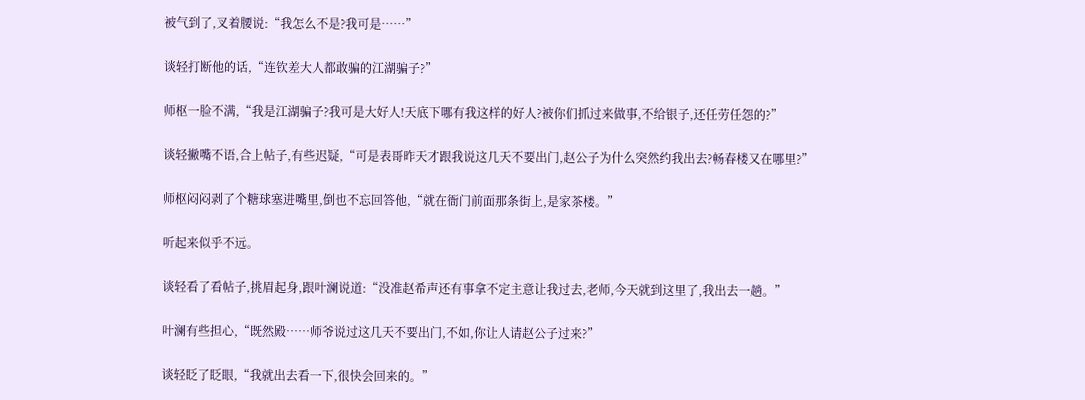被气到了,叉着腰说:“我怎么不是?我可是……”

谈轻打断他的话,“连钦差大人都敢骗的江湖骗子?”

师枢一脸不满,“我是江湖骗子?我可是大好人!天底下哪有我这样的好人?被你们抓过来做事,不给银子,还任劳任怨的?”

谈轻撇嘴不语,合上帖子,有些迟疑,“可是表哥昨天才跟我说这几天不要出门,赵公子为什么突然约我出去?畅春楼又在哪里?”

师枢闷闷剥了个糖球塞进嘴里,倒也不忘回答他,“就在衙门前面那条街上,是家茶楼。”

听起来似乎不远。

谈轻看了看帖子,挑眉起身,跟叶澜说道:“没准赵希声还有事拿不定主意让我过去,老师,今天就到这里了,我出去一趟。”

叶澜有些担心,“既然殿……师爷说过这几天不要出门,不如,你让人请赵公子过来?”

谈轻眨了眨眼,“我就出去看一下,很快会回来的。”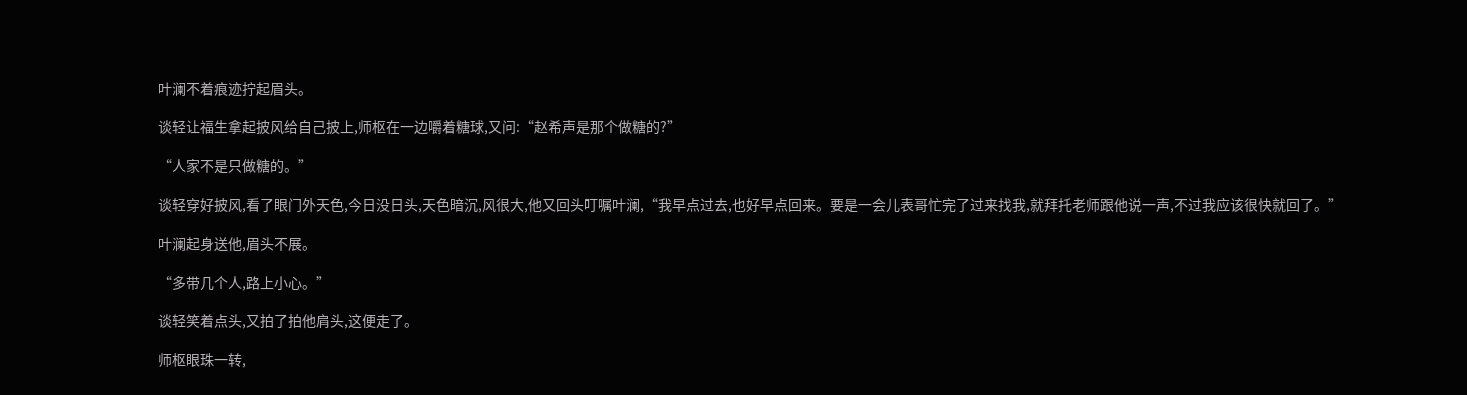叶澜不着痕迹拧起眉头。

谈轻让福生拿起披风给自己披上,师枢在一边嚼着糖球,又问:“赵希声是那个做糖的?”

“人家不是只做糖的。”

谈轻穿好披风,看了眼门外天色,今日没日头,天色暗沉,风很大,他又回头叮嘱叶澜,“我早点过去,也好早点回来。要是一会儿表哥忙完了过来找我,就拜托老师跟他说一声,不过我应该很快就回了。”

叶澜起身送他,眉头不展。

“多带几个人,路上小心。”

谈轻笑着点头,又拍了拍他肩头,这便走了。

师枢眼珠一转,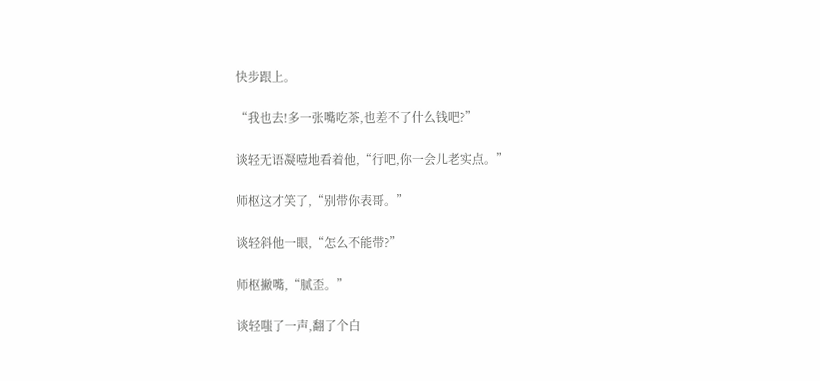快步跟上。

“我也去!多一张嘴吃茶,也差不了什么钱吧?”

谈轻无语凝噎地看着他,“行吧,你一会儿老实点。”

师枢这才笑了,“别带你表哥。”

谈轻斜他一眼,“怎么不能带?”

师枢撇嘴,“腻歪。”

谈轻嗤了一声,翻了个白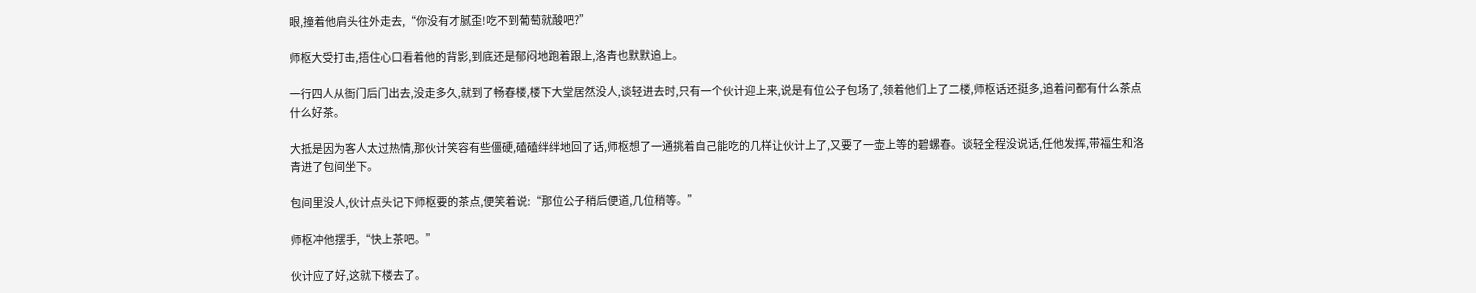眼,撞着他肩头往外走去,“你没有才腻歪!吃不到葡萄就酸吧?”

师枢大受打击,捂住心口看着他的背影,到底还是郁闷地跑着跟上,洛青也默默追上。

一行四人从衙门后门出去,没走多久,就到了畅春楼,楼下大堂居然没人,谈轻进去时,只有一个伙计迎上来,说是有位公子包场了,领着他们上了二楼,师枢话还挺多,追着问都有什么茶点什么好茶。

大抵是因为客人太过热情,那伙计笑容有些僵硬,磕磕绊绊地回了话,师枢想了一通挑着自己能吃的几样让伙计上了,又要了一壶上等的碧螺春。谈轻全程没说话,任他发挥,带福生和洛青进了包间坐下。

包间里没人,伙计点头记下师枢要的茶点,便笑着说:“那位公子稍后便道,几位稍等。”

师枢冲他摆手,“快上茶吧。”

伙计应了好,这就下楼去了。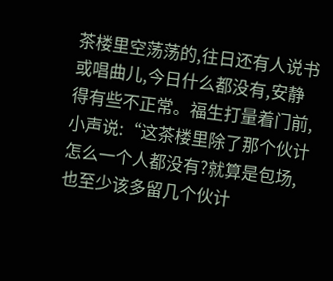茶楼里空荡荡的,往日还有人说书或唱曲儿,今日什么都没有,安静得有些不正常。福生打量着门前,小声说:“这茶楼里除了那个伙计怎么一个人都没有?就算是包场,也至少该多留几个伙计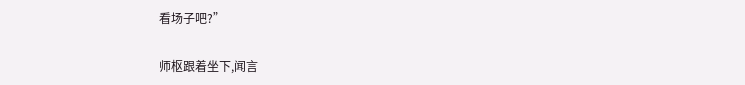看场子吧?”

师枢跟着坐下,闻言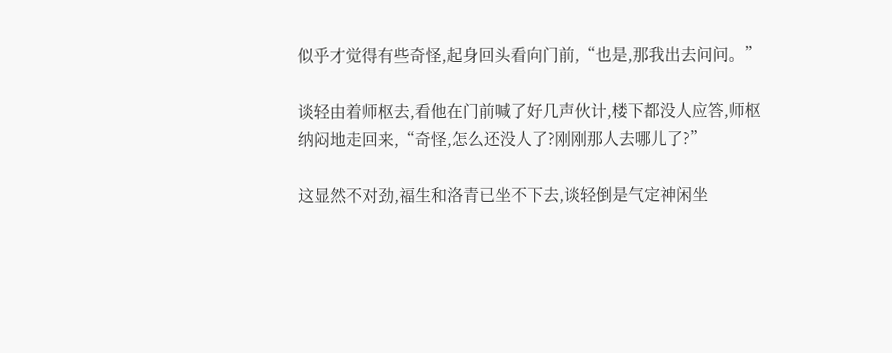似乎才觉得有些奇怪,起身回头看向门前,“也是,那我出去问问。”

谈轻由着师枢去,看他在门前喊了好几声伙计,楼下都没人应答,师枢纳闷地走回来,“奇怪,怎么还没人了?刚刚那人去哪儿了?”

这显然不对劲,福生和洛青已坐不下去,谈轻倒是气定神闲坐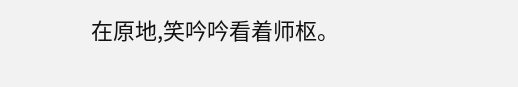在原地,笑吟吟看着师枢。